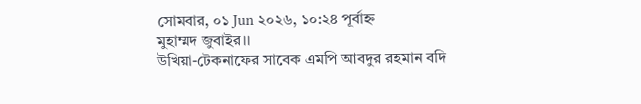সোমবার, ০১ Jun ২০২৬, ১০:২৪ পূর্বাহ্ন
মুহাম্মদ জুবাইর।।
উখিয়া-টেকনাফের সাবেক এমপি আবদুর রহমান বদি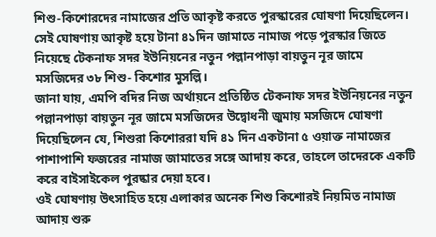শিশু-কিশোরদের নামাজের প্রতি আকৃষ্ট করতে পুরস্কারের ঘোষণা দিয়েছিলেন। সেই ঘোষণায় আকৃষ্ট হয়ে টানা ৪১দিন জামাতে নামাজ পড়ে পুরস্কার জিতে নিয়েছে টেকনাফ সদর ইউনিয়নের নতুন পল্লানপাড়া বায়তুন নূর জামে মসজিদের ৩৮ শিশু- কিশোর মুসল্লি।
জানা যায়, এমপি বদির নিজ অর্থায়নে প্রতিষ্ঠিত টেকনাফ সদর ইউনিয়নের নতুন পল্লানপাড়া বায়তুন নূর জামে মসজিদের উদ্বোধনী জুমায় মসজিদে ঘোষণা দিয়েছিলেন যে, শিশুরা কিশোররা যদি ৪১ দিন একটানা ৫ ওয়াক্ত নামাজের পাশাপাশি ফজরের নামাজ জামাতের সঙ্গে আদায় করে, তাহলে তাদেরকে একটি করে বাইসাইকেল পুরষ্কার দেয়া হবে।
ওই ঘোষণায় উৎসাহিত হয়ে এলাকার অনেক শিশু কিশোরই নিয়মিত নামাজ আদায় শুরু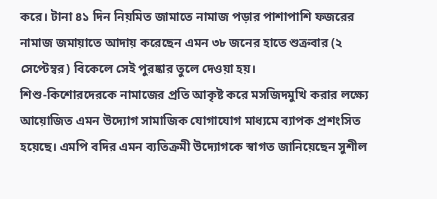করে। টানা ৪১ দিন নিয়মিত জামাতে নামাজ পড়ার পাশাপাশি ফজরের নামাজ জমায়াতে আদায় করেছেন এমন ৩৮ জনের হাতে শুক্রবার (২ সেপ্টেম্বর) বিকেলে সেই পুরষ্কার তুলে দেওয়া হয়।
শিশু-কিশোরদেরকে নামাজের প্রতি আকৃষ্ট করে মসজিদমুখি করার লক্ষ্যে আয়োজিত এমন উদ্যোগ সামাজিক যোগাযোগ মাধ্যমে ব্যাপক প্রশংসিত হয়েছে। এমপি বদির এমন ব্যতিক্রমী উদ্যোগকে স্বাগত জানিয়েছেন সুশীল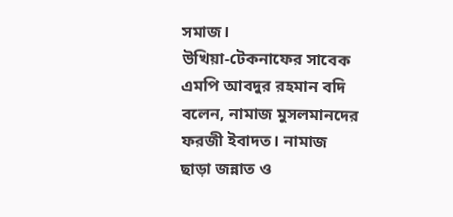সমাজ।
উখিয়া-টেকনাফের সাবেক এমপি আবদুর রহমান বদি বলেন, নামাজ মুসলমানদের ফরজী ইবাদত। নামাজ ছাড়া জন্নাত ও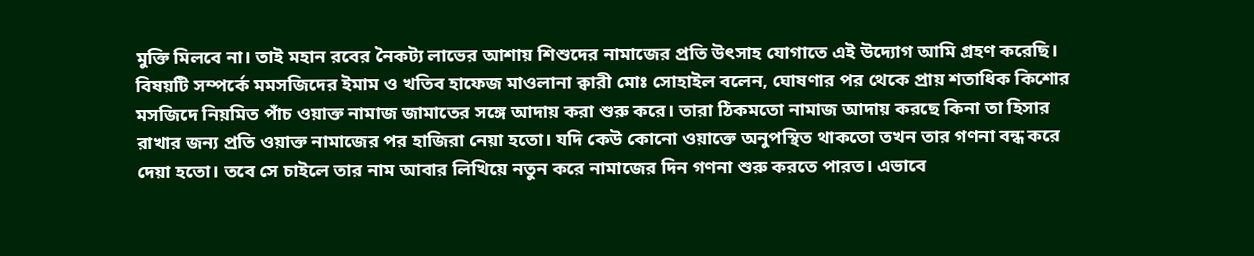মুক্তি মিলবে না। তাই মহান রবের নৈকট্য লাভের আশায় শিশুদের নামাজের প্রতি উৎসাহ যোগাতে এই উদ্যোগ আমি গ্রহণ করেছি।
বিষয়টি সম্পর্কে মমসজিদের ইমাম ও খতিব হাফেজ মাওলানা ক্বারী মোঃ সোহাইল বলেন, ঘোষণার পর থেকে প্রায় শতাধিক কিশোর মসজিদে নিয়মিত পাঁচ ওয়াক্ত নামাজ জামাতের সঙ্গে আদায় করা শুরু করে। তারা ঠিকমতো নামাজ আদায় করছে কিনা তা হিসার রাখার জন্য প্রতি ওয়াক্ত নামাজের পর হাজিরা নেয়া হতো। যদি কেউ কোনো ওয়াক্তে অনুপস্থিত থাকতো তখন তার গণনা বন্ধ করে দেয়া হতো। তবে সে চাইলে তার নাম আবার লিখিয়ে নতুন করে নামাজের দিন গণনা শুরু করতে পারত। এভাবে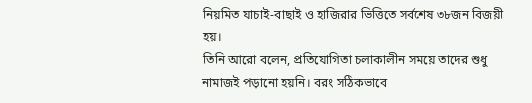নিয়মিত যাচাই-বাছাই ও হাজিরার ভিত্তিতে সর্বশেষ ৩৮জন বিজয়ী হয়।
তিনি আরো বলেন, প্রতিযোগিতা চলাকালীন সময়ে তাদের শুধু নামাজই পড়ানো হয়নি। বরং সঠিকভাবে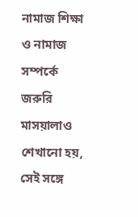নামাজ শিক্ষা ও নামাজ সম্পর্কে জরুরি মাসয়ালাও শেখানো হয়, সেই সঙ্গে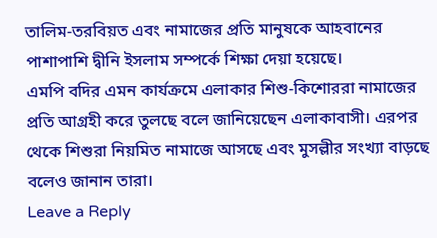তালিম-তরবিয়ত এবং নামাজের প্রতি মানুষকে আহবানের পাশাপাশি দ্বীনি ইসলাম সম্পর্কে শিক্ষা দেয়া হয়েছে।
এমপি বদির এমন কার্যক্রমে এলাকার শিশু-কিশোররা নামাজের প্রতি আগ্রহী করে তুলছে বলে জানিয়েছেন এলাকাবাসী। এরপর থেকে শিশুরা নিয়মিত নামাজে আসছে এবং মুসল্লীর সংখ্যা বাড়ছে বলেও জানান তারা।
Leave a Reply